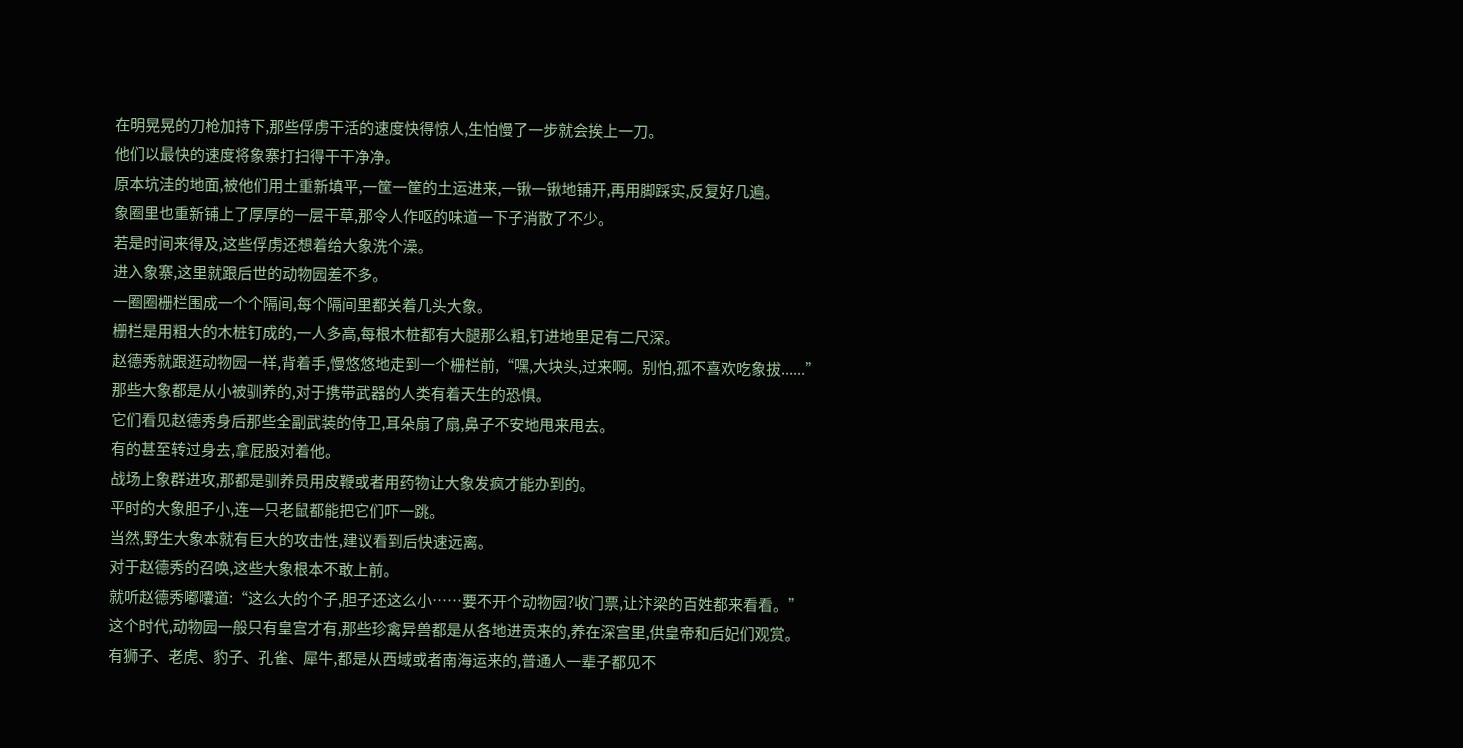在明晃晃的刀枪加持下,那些俘虏干活的速度快得惊人,生怕慢了一步就会挨上一刀。
他们以最快的速度将象寨打扫得干干净净。
原本坑洼的地面,被他们用土重新填平,一筐一筐的土运进来,一锹一锹地铺开,再用脚踩实,反复好几遍。
象圈里也重新铺上了厚厚的一层干草,那令人作呕的味道一下子消散了不少。
若是时间来得及,这些俘虏还想着给大象洗个澡。
进入象寨,这里就跟后世的动物园差不多。
一圈圈栅栏围成一个个隔间,每个隔间里都关着几头大象。
栅栏是用粗大的木桩钉成的,一人多高,每根木桩都有大腿那么粗,钉进地里足有二尺深。
赵德秀就跟逛动物园一样,背着手,慢悠悠地走到一个栅栏前,“嘿,大块头,过来啊。别怕,孤不喜欢吃象拔......”
那些大象都是从小被驯养的,对于携带武器的人类有着天生的恐惧。
它们看见赵德秀身后那些全副武装的侍卫,耳朵扇了扇,鼻子不安地甩来甩去。
有的甚至转过身去,拿屁股对着他。
战场上象群进攻,那都是驯养员用皮鞭或者用药物让大象发疯才能办到的。
平时的大象胆子小,连一只老鼠都能把它们吓一跳。
当然,野生大象本就有巨大的攻击性,建议看到后快速远离。
对于赵德秀的召唤,这些大象根本不敢上前。
就听赵德秀嘟囔道:“这么大的个子,胆子还这么小……要不开个动物园?收门票,让汴梁的百姓都来看看。”
这个时代,动物园一般只有皇宫才有,那些珍禽异兽都是从各地进贡来的,养在深宫里,供皇帝和后妃们观赏。
有狮子、老虎、豹子、孔雀、犀牛,都是从西域或者南海运来的,普通人一辈子都见不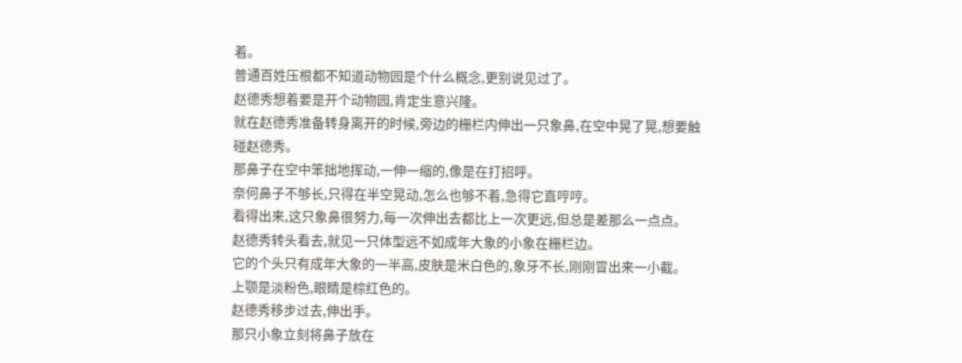着。
普通百姓压根都不知道动物园是个什么概念,更别说见过了。
赵德秀想着要是开个动物园,肯定生意兴隆。
就在赵德秀准备转身离开的时候,旁边的栅栏内伸出一只象鼻,在空中晃了晃,想要触碰赵德秀。
那鼻子在空中笨拙地挥动,一伸一缩的,像是在打招呼。
奈何鼻子不够长,只得在半空晃动,怎么也够不着,急得它直哼哼。
看得出来,这只象鼻很努力,每一次伸出去都比上一次更远,但总是差那么一点点。
赵德秀转头看去,就见一只体型远不如成年大象的小象在栅栏边。
它的个头只有成年大象的一半高,皮肤是米白色的,象牙不长,刚刚冒出来一小截。
上颚是淡粉色,眼睛是棕红色的。
赵德秀移步过去,伸出手。
那只小象立刻将鼻子放在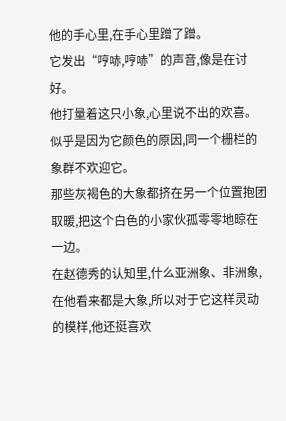他的手心里,在手心里蹭了蹭。
它发出“哼哧,哼哧”的声音,像是在讨好。
他打量着这只小象,心里说不出的欢喜。
似乎是因为它颜色的原因,同一个栅栏的象群不欢迎它。
那些灰褐色的大象都挤在另一个位置抱团取暖,把这个白色的小家伙孤零零地晾在一边。
在赵德秀的认知里,什么亚洲象、非洲象,在他看来都是大象,所以对于它这样灵动的模样,他还挺喜欢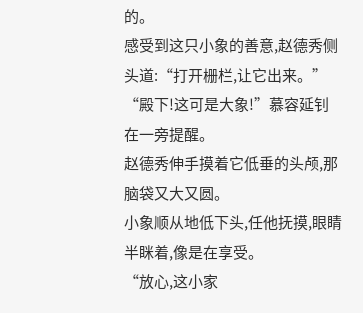的。
感受到这只小象的善意,赵德秀侧头道:“打开栅栏,让它出来。”
“殿下!这可是大象!”慕容延钊在一旁提醒。
赵德秀伸手摸着它低垂的头颅,那脑袋又大又圆。
小象顺从地低下头,任他抚摸,眼睛半眯着,像是在享受。
“放心,这小家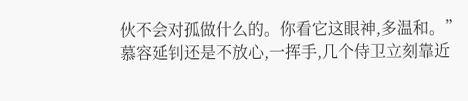伙不会对孤做什么的。你看它这眼神,多温和。”
慕容延钊还是不放心,一挥手,几个侍卫立刻靠近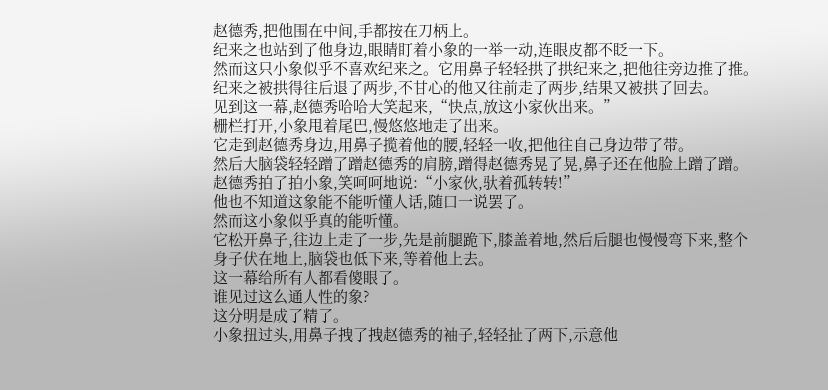赵德秀,把他围在中间,手都按在刀柄上。
纪来之也站到了他身边,眼睛盯着小象的一举一动,连眼皮都不眨一下。
然而这只小象似乎不喜欢纪来之。它用鼻子轻轻拱了拱纪来之,把他往旁边推了推。
纪来之被拱得往后退了两步,不甘心的他又往前走了两步,结果又被拱了回去。
见到这一幕,赵德秀哈哈大笑起来,“快点,放这小家伙出来。”
栅栏打开,小象甩着尾巴,慢悠悠地走了出来。
它走到赵德秀身边,用鼻子揽着他的腰,轻轻一收,把他往自己身边带了带。
然后大脑袋轻轻蹭了蹭赵德秀的肩膀,蹭得赵德秀晃了晃,鼻子还在他脸上蹭了蹭。
赵德秀拍了拍小象,笑呵呵地说:“小家伙,驮着孤转转!”
他也不知道这象能不能听懂人话,随口一说罢了。
然而这小象似乎真的能听懂。
它松开鼻子,往边上走了一步,先是前腿跪下,膝盖着地,然后后腿也慢慢弯下来,整个身子伏在地上,脑袋也低下来,等着他上去。
这一幕给所有人都看傻眼了。
谁见过这么通人性的象?
这分明是成了精了。
小象扭过头,用鼻子拽了拽赵德秀的袖子,轻轻扯了两下,示意他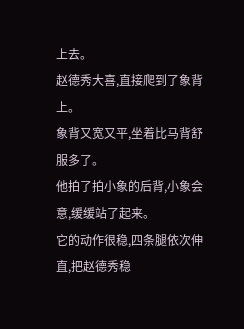上去。
赵德秀大喜,直接爬到了象背上。
象背又宽又平,坐着比马背舒服多了。
他拍了拍小象的后背,小象会意,缓缓站了起来。
它的动作很稳,四条腿依次伸直,把赵德秀稳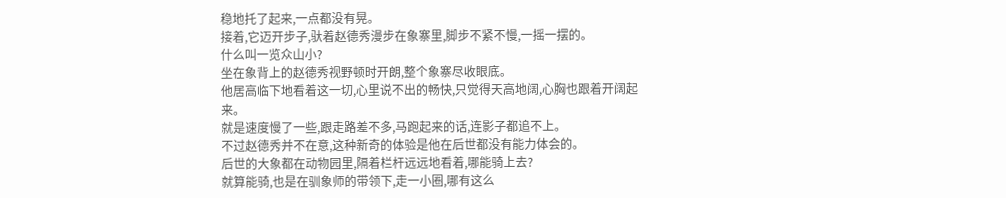稳地托了起来,一点都没有晃。
接着,它迈开步子,驮着赵德秀漫步在象寨里,脚步不紧不慢,一摇一摆的。
什么叫一览众山小?
坐在象背上的赵德秀视野顿时开朗,整个象寨尽收眼底。
他居高临下地看着这一切,心里说不出的畅快,只觉得天高地阔,心胸也跟着开阔起来。
就是速度慢了一些,跟走路差不多,马跑起来的话,连影子都追不上。
不过赵德秀并不在意,这种新奇的体验是他在后世都没有能力体会的。
后世的大象都在动物园里,隔着栏杆远远地看着,哪能骑上去?
就算能骑,也是在驯象师的带领下,走一小圈,哪有这么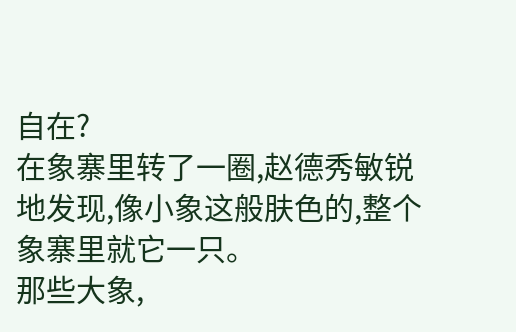自在?
在象寨里转了一圈,赵德秀敏锐地发现,像小象这般肤色的,整个象寨里就它一只。
那些大象,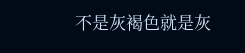不是灰褐色就是灰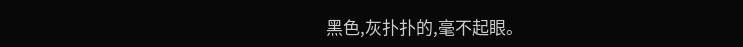黑色,灰扑扑的,毫不起眼。